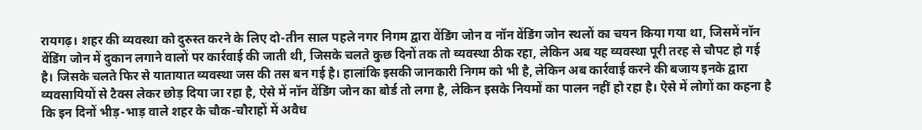रायगढ़। शहर की व्यवस्था को दुरुस्त करने के लिए दो-तीन साल पहले नगर निगम द्वारा वेंडिंग जोन व नॉन वेंडिंग जोन स्थलों का चयन किया गया था, जिसमें नॉन वेंडिंग जोन में दुकान लगाने वालों पर कार्रवाई की जाती थी, जिसके चलते कुछ दिनों तक तो व्यवस्था ठीक रहा, लेकिन अब यह व्यवस्था पूरी तरह से चौपट हो गई है। जिसके चलते फिर से यातायात व्यवस्था जस की तस बन गई है। हालांकि इसकी जानकारी निगम को भी है, लेकिन अब कार्रवाई करने की बजाय इनके द्वारा व्यवसायियों से टैक्स लेकर छोड़ दिया जा रहा है, ऐसे में नॉन वेंडिंग जोन का बोर्ड तो लगा है, लेकिन इसके नियमों का पालन नहीं हो रहा है। ऐसे में लोगों का कहना है कि इन दिनों भीड़-भाड़ वाले शहर के चौक-चौराहों में अवैध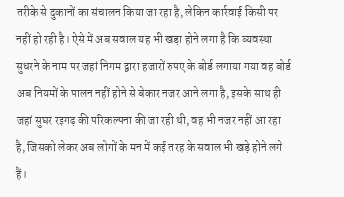तरीके से दुकानों का संचालन किया जा रहा है, लेकिन कार्रवाई किसी पर नहीं हो रही है। ऐसे में अब सवाल यह भी खड़ा होने लगा है कि व्यवस्था सुधरने के नाम पर जहां निगम द्वारा हजारों रुपए के बोर्ड लगाया गया वह बोर्ड अब नियमों के पालन नहीं होने से बेकार नजर आने लगा है, इसके साथ ही जहां सुघर रइगढ़ की परिकल्पना की जा रही थी, वह भी नजर नहीं आ रहा है, जिसको लेकर अब लोगों के मन में कई तरह के सवाल भी खड़े होने लगे हैं।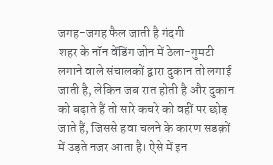जगह-जगह फैल जाती है गंदगी
शहर के नॉन वेंडिंग जोन में ठेला-गुमटी लगाने वाले संचालकों द्वारा दुकान तो लगाई जाती है, लेकिन जब रात होती है और दुकान को बढ़ाते हैं तो सारे कचरे को वहीं पर छोड़ जाते हैं, जिससे हवा चलने के कारण सडक़ों में उड़ते नजर आता है। ऐसे में इन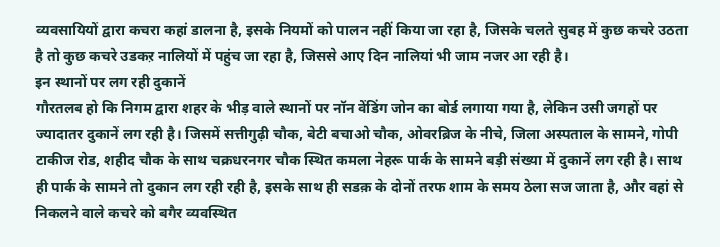व्यवसायियों द्वारा कचरा कहां डालना है, इसके नियमों को पालन नहीं किया जा रहा है, जिसके चलते सुबह में कुछ कचरे उठता है तो कुछ कचरे उडकऱ नालियों में पहुंच जा रहा है, जिससे आए दिन नालियां भी जाम नजर आ रही है।
इन स्थानों पर लग रही दुकानें
गौरतलब हो कि निगम द्वारा शहर के भीड़ वाले स्थानों पर नॉन वेंडिंग जोन का बोर्ड लगाया गया है, लेकिन उसी जगहों पर ज्यादातर दुकानें लग रही है। जिसमें सत्तीगुढ़ी चौक, बेटी बचाओ चौक, ओवरब्रिज के नीचे, जिला अस्पताल के सामने, गोपी टाकीज रोड, शहीद चौक के साथ चक्रधरनगर चौक स्थित कमला नेहरू पार्क के सामने बड़ी संख्या में दुकानें लग रही है। साथ ही पार्क के सामने तो दुकान लग रही रही है, इसके साथ ही सडक़ के दोनों तरफ शाम के समय ठेला सज जाता है, और वहां से निकलने वाले कचरे को बगैर व्यवस्थित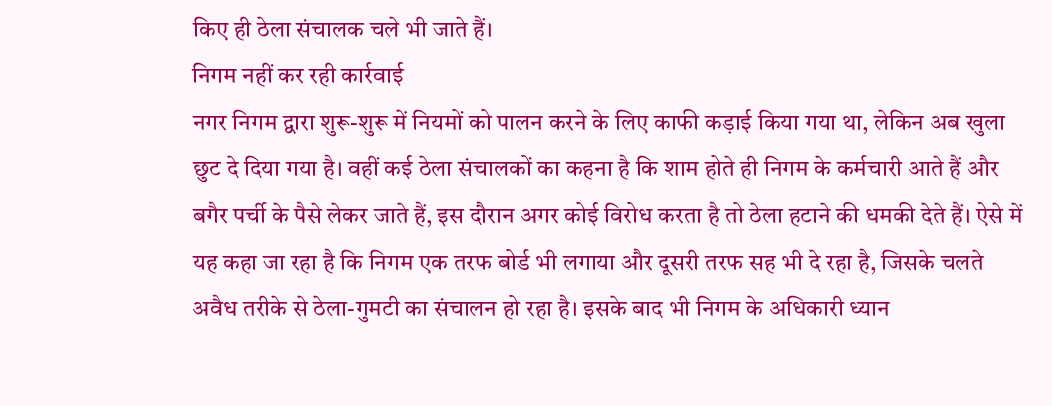किए ही ठेला संचालक चले भी जाते हैं।
निगम नहीं कर रही कार्रवाई
नगर निगम द्वारा शुरू-शुरू में नियमों को पालन करने के लिए काफी कड़ाई किया गया था, लेकिन अब खुला छुट दे दिया गया है। वहीं कई ठेला संचालकों का कहना है कि शाम होते ही निगम के कर्मचारी आते हैं और बगैर पर्ची के पैसे लेकर जाते हैं, इस दौरान अगर कोई विरोध करता है तो ठेला हटाने की धमकी देते हैं। ऐसे में यह कहा जा रहा है कि निगम एक तरफ बोर्ड भी लगाया और दूसरी तरफ सह भी दे रहा है, जिसके चलते अवैध तरीके से ठेला-गुमटी का संचालन हो रहा है। इसके बाद भी निगम के अधिकारी ध्यान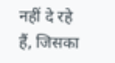नहीं दे रहे हैं, जिसका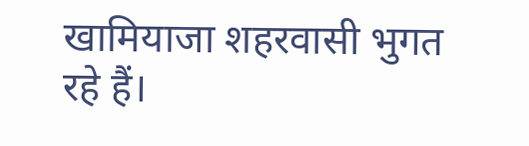खामियाजा शहरवासी भुगत रहे हैं।